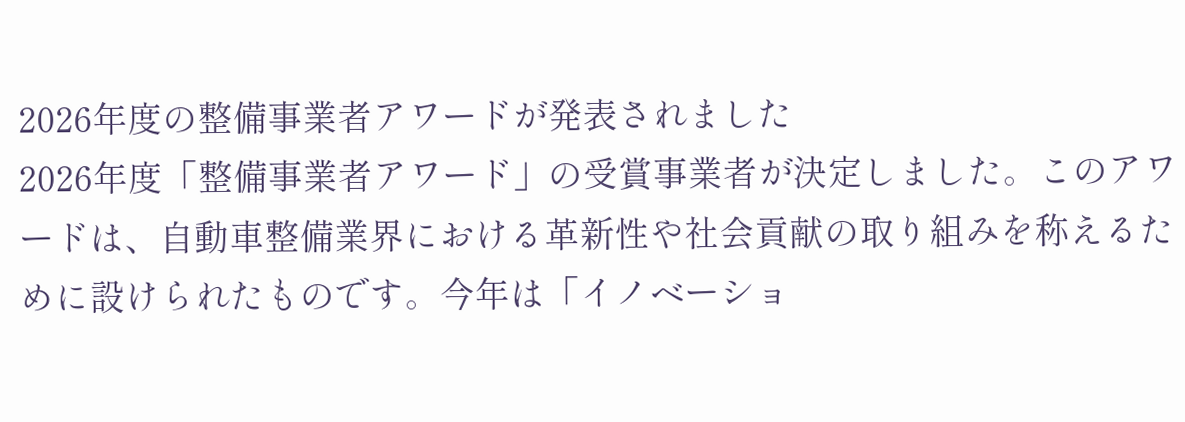2026年度の整備事業者アワードが発表されました
2026年度「整備事業者アワード」の受賞事業者が決定しました。このアワードは、自動車整備業界における革新性や社会貢献の取り組みを称えるために設けられたものです。今年は「イノベーショ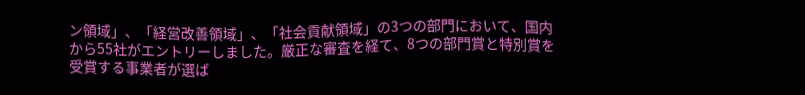ン領域」、「経営改善領域」、「社会貢献領域」の3つの部門において、国内から55社がエントリーしました。厳正な審査を経て、8つの部門賞と特別賞を受賞する事業者が選ば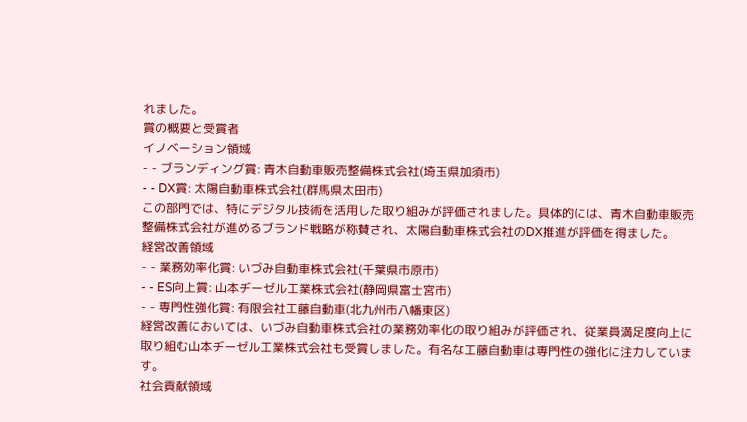れました。
賞の概要と受賞者
イノベーション領域
- - ブランディング賞: 青木自動車販売整備株式会社(埼玉県加須市)
- - DX賞: 太陽自動車株式会社(群馬県太田市)
この部門では、特にデジタル技術を活用した取り組みが評価されました。具体的には、青木自動車販売整備株式会社が進めるブランド戦略が称賛され、太陽自動車株式会社のDX推進が評価を得ました。
経営改善領域
- - 業務効率化賞: いづみ自動車株式会社(千葉県市原市)
- - ES向上賞: 山本ヂーゼル工業株式会社(静岡県富士宮市)
- - 専門性強化賞: 有限会社工藤自動車(北九州市八幡東区)
経営改善においては、いづみ自動車株式会社の業務効率化の取り組みが評価され、従業員満足度向上に取り組む山本ヂーゼル工業株式会社も受賞しました。有名な工藤自動車は専門性の強化に注力しています。
社会貢献領域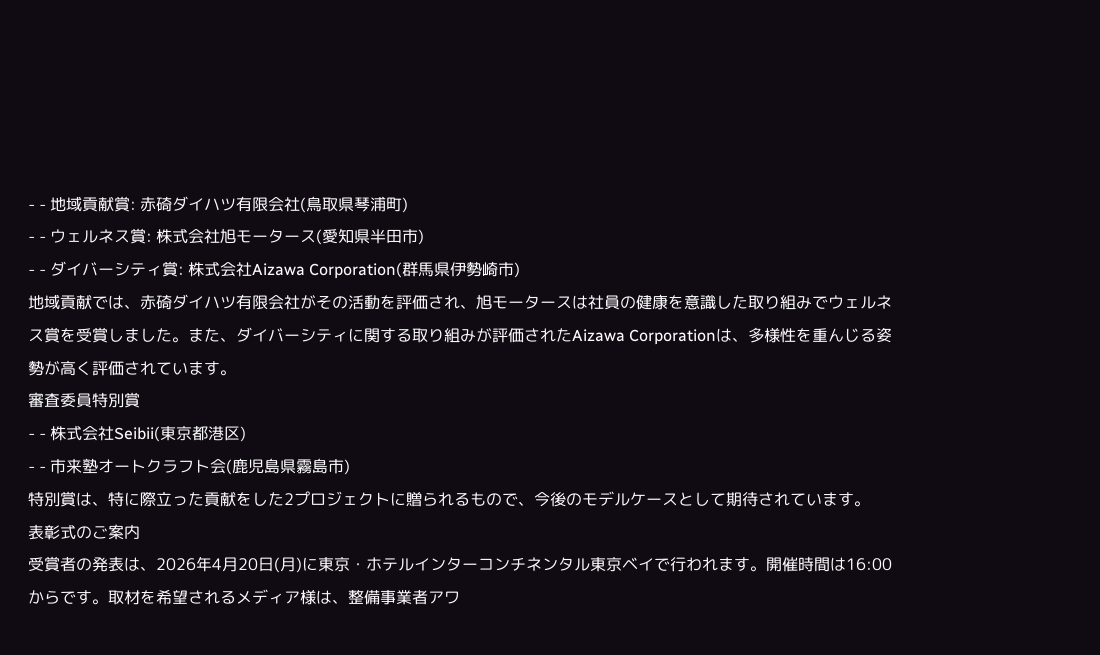- - 地域貢献賞: 赤碕ダイハツ有限会社(鳥取県琴浦町)
- - ウェルネス賞: 株式会社旭モータース(愛知県半田市)
- - ダイバーシティ賞: 株式会社Aizawa Corporation(群馬県伊勢崎市)
地域貢献では、赤碕ダイハツ有限会社がその活動を評価され、旭モータースは社員の健康を意識した取り組みでウェルネス賞を受賞しました。また、ダイバーシティに関する取り組みが評価されたAizawa Corporationは、多様性を重んじる姿勢が高く評価されています。
審査委員特別賞
- - 株式会社Seibii(東京都港区)
- - 市来塾オートクラフト会(鹿児島県霧島市)
特別賞は、特に際立った貢献をした2プロジェクトに贈られるもので、今後のモデルケースとして期待されています。
表彰式のご案内
受賞者の発表は、2026年4月20日(月)に東京・ホテルインターコンチネンタル東京ベイで行われます。開催時間は16:00からです。取材を希望されるメディア様は、整備事業者アワ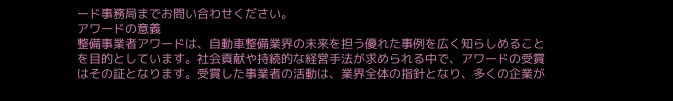ード事務局までお問い合わせください。
アワードの意義
整備事業者アワードは、自動車整備業界の未来を担う優れた事例を広く知らしめることを目的としています。社会貢献や持続的な経営手法が求められる中で、アワードの受賞はその証となります。受賞した事業者の活動は、業界全体の指針となり、多くの企業が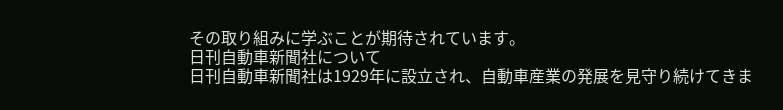その取り組みに学ぶことが期待されています。
日刊自動車新聞社について
日刊自動車新聞社は1929年に設立され、自動車産業の発展を見守り続けてきま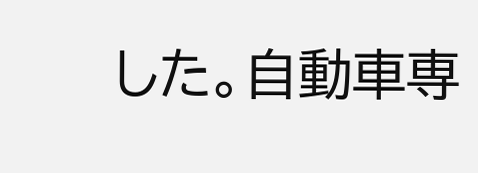した。自動車専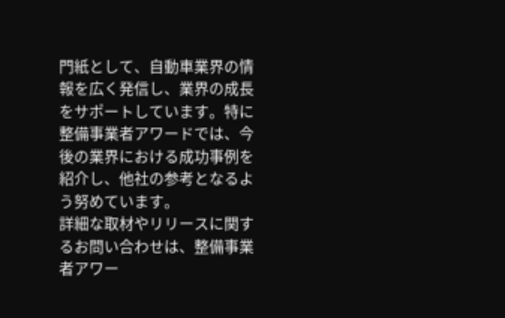門紙として、自動車業界の情報を広く発信し、業界の成長をサポートしています。特に整備事業者アワードでは、今後の業界における成功事例を紹介し、他社の参考となるよう努めています。
詳細な取材やリリースに関するお問い合わせは、整備事業者アワー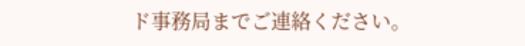ド事務局までご連絡ください。